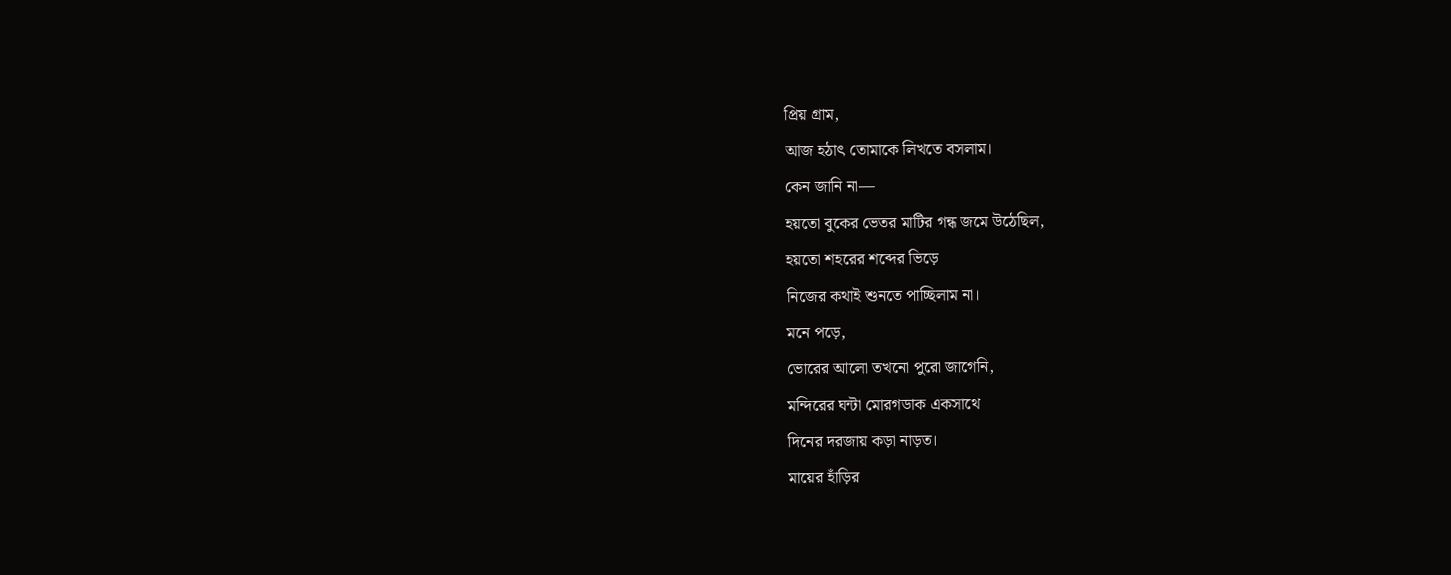প্রিয় গ্রাম,
আজ হঠাৎ তোমাকে লিখতে বসলাম।
কেন জানি না—
হয়তো বুকের ভেতর মাটির গন্ধ জমে উঠেছিল,
হয়তো শহরের শব্দের ভিড়ে
নিজের কথাই শুনতে পাচ্ছিলাম না।
মনে পড়ে,
ভোরের আলো তখনো পুরো জাগেনি,
মন্দিরের ঘন্টা মোরগডাক একসাথে
দিনের দরজায় কড়া নাড়ত।
মায়ের হাঁড়ির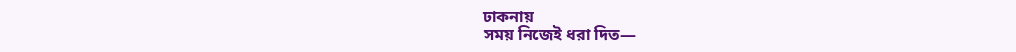ঢাকনায়
সময় নিজেই ধরা দিত—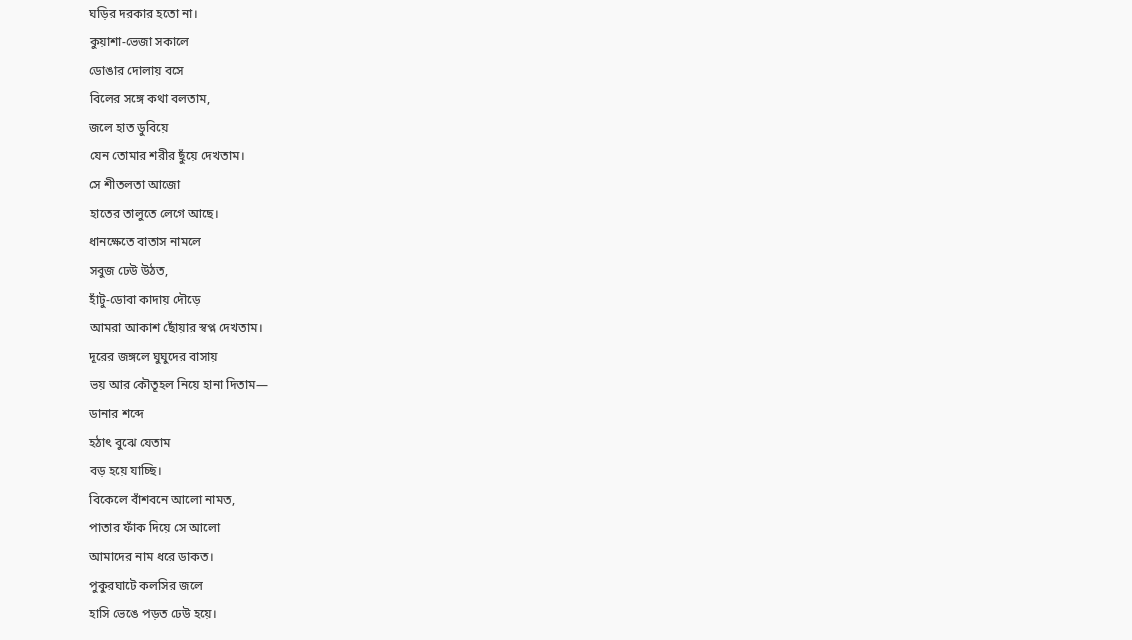ঘড়ির দরকার হতো না।
কুয়াশা-ভেজা সকালে
ডোঙার দোলায় বসে
বিলের সঙ্গে কথা বলতাম,
জলে হাত ডুবিয়ে
যেন তোমার শরীর ছুঁয়ে দেখতাম।
সে শীতলতা আজো
হাতের তালুতে লেগে আছে।
ধানক্ষেতে বাতাস নামলে
সবুজ ঢেউ উঠত,
হাঁটু-ডোবা কাদায় দৌড়ে
আমরা আকাশ ছোঁয়ার স্বপ্ন দেখতাম।
দূরের জঙ্গলে ঘুঘুদের বাসায়
ভয় আর কৌতূহল নিয়ে হানা দিতাম—
ডানার শব্দে
হঠাৎ বুঝে যেতাম
বড় হয়ে যাচ্ছি।
বিকেলে বাঁশবনে আলো নামত,
পাতার ফাঁক দিয়ে সে আলো
আমাদের নাম ধরে ডাকত।
পুকুরঘাটে কলসির জলে
হাসি ভেঙে পড়ত ঢেউ হয়ে।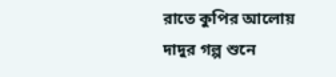রাতে কুপির আলোয়
দাদুর গল্প শুনে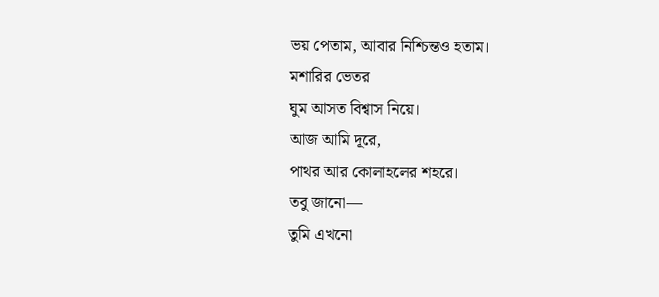ভয় পেতাম, আবার নিশ্চিন্তও হতাম।
মশারির ভেতর
ঘুম আসত বিশ্বাস নিয়ে।
আজ আমি দূরে,
পাথর আর কোলাহলের শহরে।
তবু জানো—
তুমি এখনো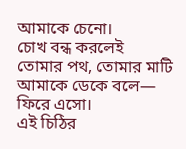আমাকে চেনো।
চোখ বন্ধ করলেই
তোমার পথ, তোমার মাটি
আমাকে ডেকে বলে—
ফিরে এসো।
এই চিঠির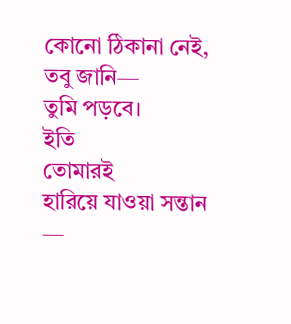কোনো ঠিকানা নেই,
তবু জানি—
তুমি পড়বে।
ইতি
তোমারই
হারিয়ে যাওয়া সন্তান
—